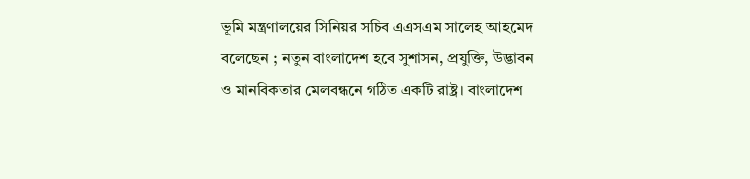ভূমি মন্ত্রণালয়ের সিনিয়র সচিব এএসএম সালেহ আহমেদ বলেছেন ; নতুন বাংলাদেশ হবে সুশাসন, প্রযুক্তি, উদ্ভাবন ও মানবিকতার মেলবন্ধনে গঠিত একটি রাষ্ট্র। বাংলাদেশ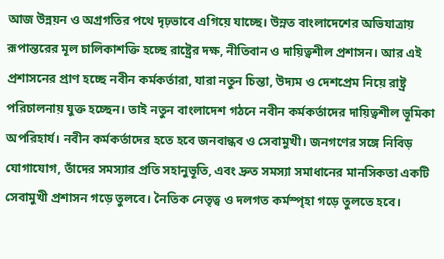আজ উন্নয়ন ও অগ্রগতির পথে দৃঢ়ভাবে এগিয়ে যাচ্ছে। উন্নত বাংলাদেশের অভিযাত্রায় রূপান্তরের মূল চালিকাশক্তি হচ্ছে রাষ্ট্রের দক্ষ, নীতিবান ও দায়িত্বশীল প্রশাসন। আর এই প্রশাসনের প্রাণ হচ্ছে নবীন কর্মকর্তারা, যারা নতুন চিন্তা, উদ্যম ও দেশপ্রেম নিয়ে রাষ্ট্র পরিচালনায় যুক্ত হচ্ছেন। তাই নতুন বাংলাদেশ গঠনে নবীন কর্মকর্তাদের দায়িত্বশীল ভূমিকা অপরিহার্য। নবীন কর্মকর্তাদের হতে হবে জনবান্ধব ও সেবামুখী। জনগণের সঙ্গে নিবিড় যোগাযোগ, তাঁদের সমস্যার প্রতি সহানুভূতি, এবং দ্রুত সমস্যা সমাধানের মানসিকতা একটি সেবামুখী প্রশাসন গড়ে তুলবে। নৈতিক নেতৃত্ব ও দলগত কর্মস্পৃহা গড়ে তুলতে হবে।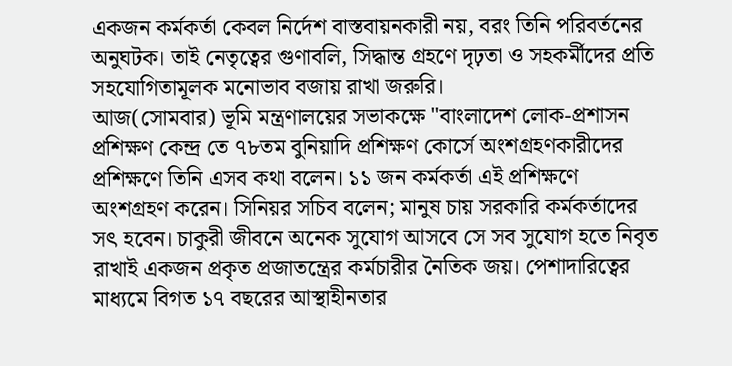একজন কর্মকর্তা কেবল নির্দেশ বাস্তবায়নকারী নয়, বরং তিনি পরিবর্তনের অনুঘটক। তাই নেতৃত্বের গুণাবলি, সিদ্ধান্ত গ্রহণে দৃঢ়তা ও সহকর্মীদের প্রতি সহযোগিতামূলক মনোভাব বজায় রাখা জরুরি।
আজ(সোমবার) ভূমি মন্ত্রণালয়ের সভাকক্ষে "বাংলাদেশ লোক-প্রশাসন প্রশিক্ষণ কেন্দ্র তে ৭৮তম বুনিয়াদি প্রশিক্ষণ কোর্সে অংশগ্রহণকারীদের প্রশিক্ষণে তিনি এসব কথা বলেন। ১১ জন কর্মকর্তা এই প্রশিক্ষণে অংশগ্রহণ করেন। সিনিয়র সচিব বলেন; মানুষ চায় সরকারি কর্মকর্তাদের সৎ হবেন। চাকুরী জীবনে অনেক সুযোগ আসবে সে সব সুযোগ হতে নিবৃত রাখাই একজন প্রকৃত প্রজাতন্ত্রের কর্মচারীর নৈতিক জয়। পেশাদারিত্বের মাধ্যমে বিগত ১৭ বছরের আস্থাহীনতার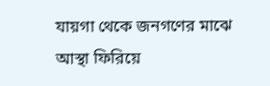যায়গা থেকে জনগণের মাঝে আস্থা ফিরিয়ে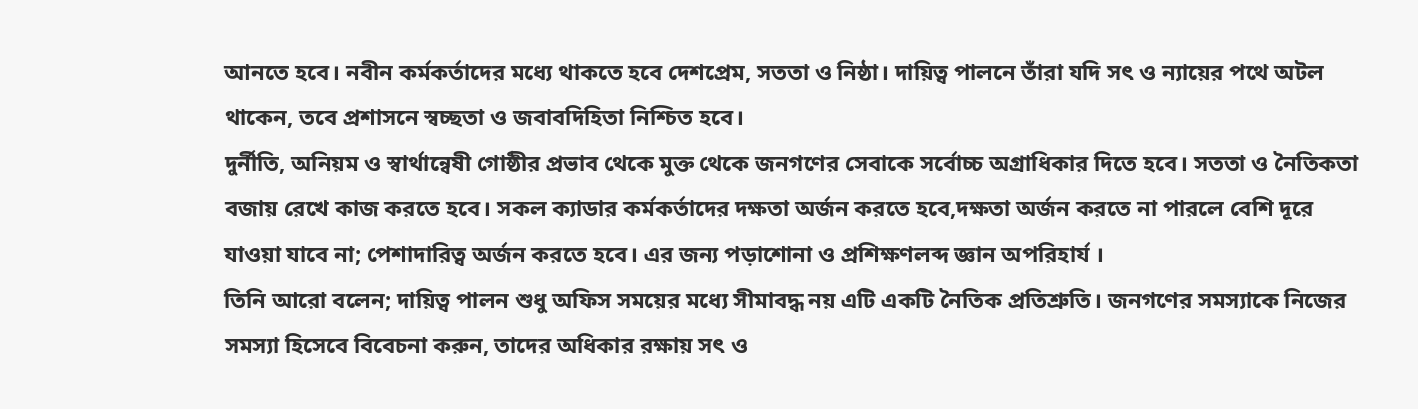আনতে হবে। নবীন কর্মকর্তাদের মধ্যে থাকতে হবে দেশপ্রেম, সততা ও নিষ্ঠা। দায়িত্ব পালনে তাঁরা যদি সৎ ও ন্যায়ের পথে অটল থাকেন, তবে প্রশাসনে স্বচ্ছতা ও জবাবদিহিতা নিশ্চিত হবে।
দুর্নীতি, অনিয়ম ও স্বার্থান্বেষী গোষ্ঠীর প্রভাব থেকে মুক্ত থেকে জনগণের সেবাকে সর্বোচ্চ অগ্রাধিকার দিতে হবে। সততা ও নৈতিকতা বজায় রেখে কাজ করতে হবে। সকল ক্যাডার কর্মকর্তাদের দক্ষতা অর্জন করতে হবে,দক্ষতা অর্জন করতে না পারলে বেশি দূরে যাওয়া যাবে না; পেশাদারিত্ব অর্জন করতে হবে। এর জন্য পড়াশোনা ও প্রশিক্ষণলব্দ জ্ঞান অপরিহার্য ।
তিনি আরো বলেন; দায়িত্ব পালন শুধু অফিস সময়ের মধ্যে সীমাবদ্ধ নয় এটি একটি নৈতিক প্রতিশ্রুতি। জনগণের সমস্যাকে নিজের সমস্যা হিসেবে বিবেচনা করুন, তাদের অধিকার রক্ষায় সৎ ও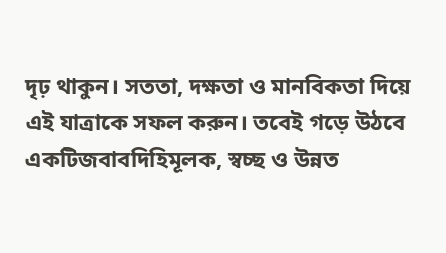দৃঢ় থাকুন। সততা, দক্ষতা ও মানবিকতা দিয়ে এই যাত্রাকে সফল করুন। তবেই গড়ে উঠবে একটিজবাবদিহিমূলক, স্বচ্ছ ও উন্নত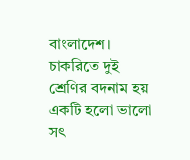বাংলাদেশ। চাকরিতে দুই শ্রেণির বদনাম হয় একটি হলো ভালো সৎ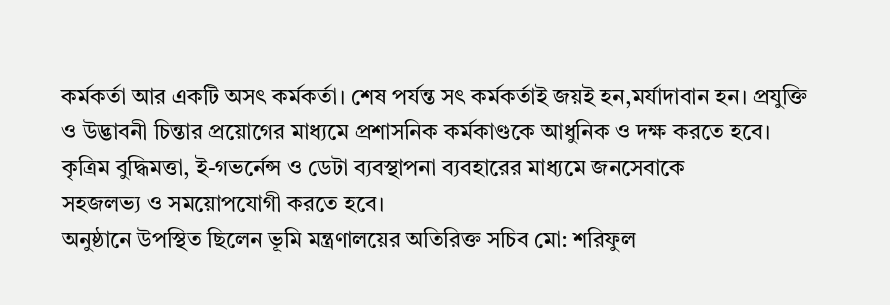কর্মকর্তা আর একটি অসৎ কর্মকর্তা। শেষ পর্যন্ত সৎ কর্মকর্তাই জয়ই হন,মর্যাদাবান হন। প্রযুক্তি ও উদ্ভাবনী চিন্তার প্রয়োগের মাধ্যমে প্রশাসনিক কর্মকাণ্ডকে আধুনিক ও দক্ষ করতে হবে। কৃত্রিম বুদ্ধিমত্তা, ই-গভর্নেন্স ও ডেটা ব্যবস্থাপনা ব্যবহারের মাধ্যমে জনসেবাকে
সহজলভ্য ও সময়োপযোগী করতে হবে।
অনুষ্ঠানে উপস্থিত ছিলেন ভূমি মন্ত্রণালয়ের অতিরিক্ত সচিব মো: শরিফুল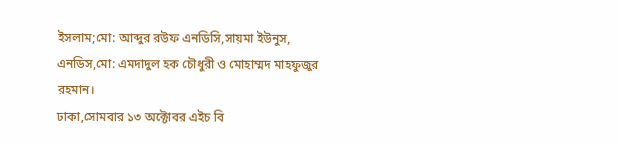ইসলাম;মো: আব্দুর রউফ এনডিসি,সায়মা ইউনুস, এনডিস,মো: এমদাদুল হক চৌধুরী ও মোহাম্মদ মাহফুজুর রহমান।
ঢাকা,সোমবার ১৩ অক্টোবর এইচ বি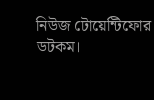নিউজ টোয়েন্টিফোর ডটকম।